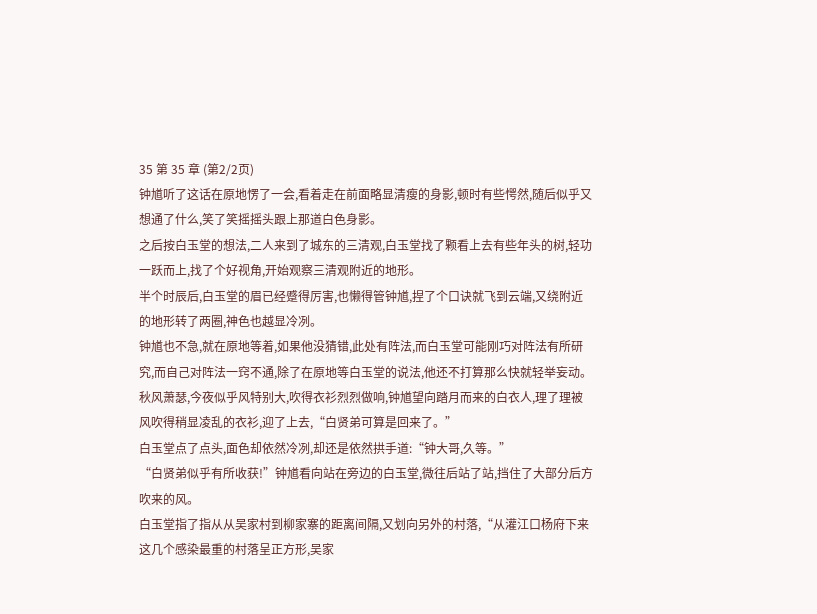35 第 35 章 (第2/2页)
钟馗听了这话在原地愣了一会,看着走在前面略显清瘦的身影,顿时有些愕然,随后似乎又想通了什么,笑了笑摇摇头跟上那道白色身影。
之后按白玉堂的想法,二人来到了城东的三清观,白玉堂找了颗看上去有些年头的树,轻功一跃而上,找了个好视角,开始观察三清观附近的地形。
半个时辰后,白玉堂的眉已经蹙得厉害,也懒得管钟馗,捏了个口诀就飞到云端,又绕附近的地形转了两圈,神色也越显冷冽。
钟馗也不急,就在原地等着,如果他没猜错,此处有阵法,而白玉堂可能刚巧对阵法有所研究,而自己对阵法一窍不通,除了在原地等白玉堂的说法,他还不打算那么快就轻举妄动。
秋风萧瑟,今夜似乎风特别大,吹得衣衫烈烈做响,钟馗望向踏月而来的白衣人,理了理被风吹得稍显凌乱的衣衫,迎了上去,“白贤弟可算是回来了。”
白玉堂点了点头,面色却依然冷冽,却还是依然拱手道:“钟大哥,久等。”
“白贤弟似乎有所收获!”钟馗看向站在旁边的白玉堂,微往后站了站,挡住了大部分后方吹来的风。
白玉堂指了指从从吴家村到柳家寨的距离间隔,又划向另外的村落,“从灌江口杨府下来这几个感染最重的村落呈正方形,吴家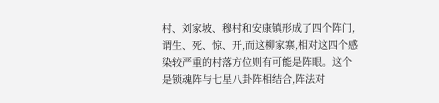村、刘家坡、穆村和安康镇形成了四个阵门,谓生、死、惊、开,而这柳家寨,相对这四个感染较严重的村落方位则有可能是阵眼。这个是锁魂阵与七星八卦阵相结合,阵法对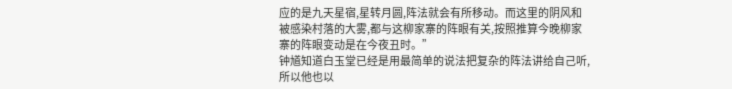应的是九天星宿,星转月圆,阵法就会有所移动。而这里的阴风和被感染村落的大雾,都与这柳家寨的阵眼有关,按照推算今晚柳家寨的阵眼变动是在今夜丑时。”
钟馗知道白玉堂已经是用最简单的说法把复杂的阵法讲给自己听,所以他也以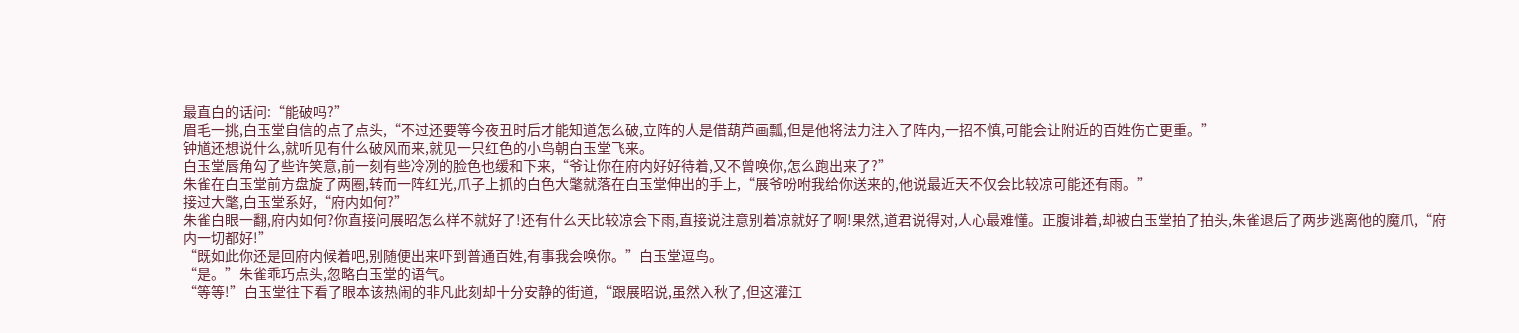最直白的话问:“能破吗?”
眉毛一挑,白玉堂自信的点了点头,“不过还要等今夜丑时后才能知道怎么破,立阵的人是借葫芦画瓢,但是他将法力注入了阵内,一招不慎,可能会让附近的百姓伤亡更重。”
钟馗还想说什么,就听见有什么破风而来,就见一只红色的小鸟朝白玉堂飞来。
白玉堂唇角勾了些许笑意,前一刻有些冷冽的脸色也缓和下来,“爷让你在府内好好待着,又不曾唤你,怎么跑出来了?”
朱雀在白玉堂前方盘旋了两圈,转而一阵红光,爪子上抓的白色大氅就落在白玉堂伸出的手上,“展爷吩咐我给你送来的,他说最近天不仅会比较凉可能还有雨。”
接过大氅,白玉堂系好,“府内如何?”
朱雀白眼一翻,府内如何?你直接问展昭怎么样不就好了!还有什么天比较凉会下雨,直接说注意别着凉就好了啊!果然,道君说得对,人心最难懂。正腹诽着,却被白玉堂拍了拍头,朱雀退后了两步逃离他的魔爪,“府内一切都好!”
“既如此你还是回府内候着吧,别随便出来吓到普通百姓,有事我会唤你。”白玉堂逗鸟。
“是。”朱雀乖巧点头,忽略白玉堂的语气。
“等等!”白玉堂往下看了眼本该热闹的非凡此刻却十分安静的街道,“跟展昭说,虽然入秋了,但这灌江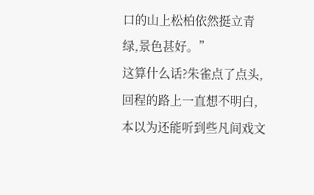口的山上松柏依然挺立青绿,景色甚好。”
这算什么话?朱雀点了点头,回程的路上一直想不明白,本以为还能听到些凡间戏文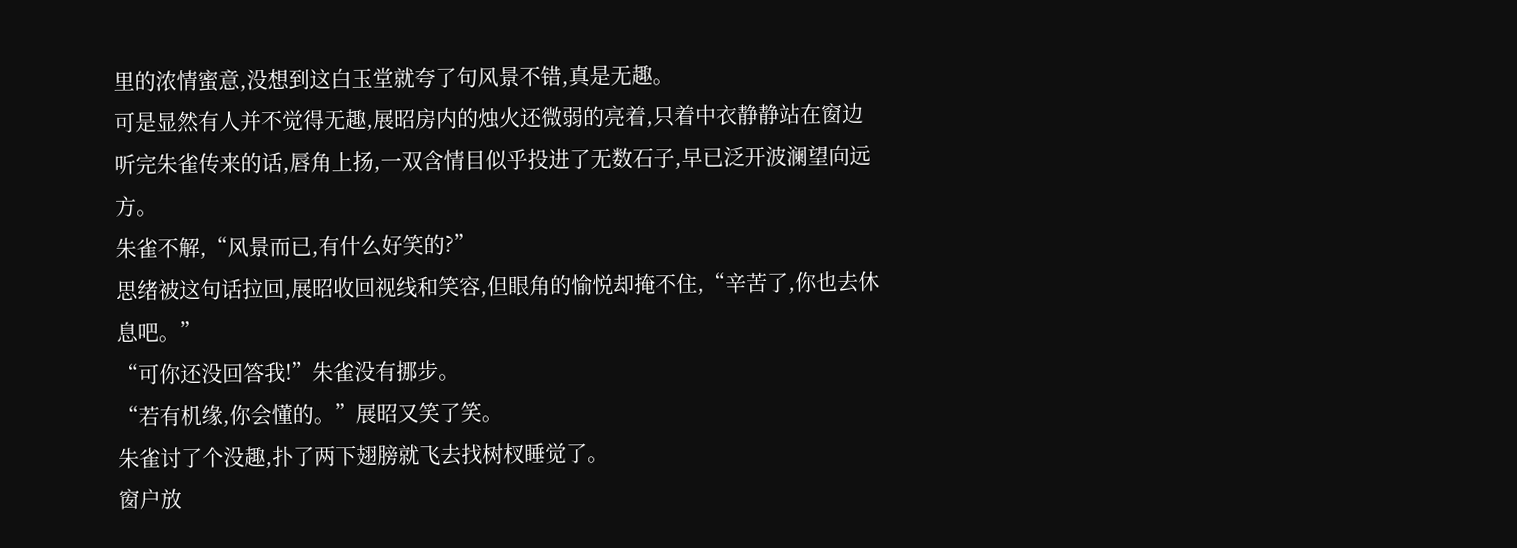里的浓情蜜意,没想到这白玉堂就夸了句风景不错,真是无趣。
可是显然有人并不觉得无趣,展昭房内的烛火还微弱的亮着,只着中衣静静站在窗边听完朱雀传来的话,唇角上扬,一双含情目似乎投进了无数石子,早已泛开波澜望向远方。
朱雀不解,“风景而已,有什么好笑的?”
思绪被这句话拉回,展昭收回视线和笑容,但眼角的愉悦却掩不住,“辛苦了,你也去休息吧。”
“可你还没回答我!”朱雀没有挪步。
“若有机缘,你会懂的。”展昭又笑了笑。
朱雀讨了个没趣,扑了两下翅膀就飞去找树杈睡觉了。
窗户放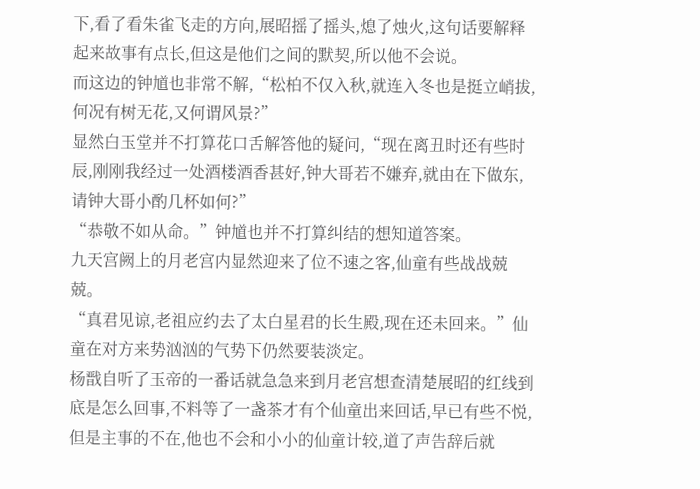下,看了看朱雀飞走的方向,展昭摇了摇头,熄了烛火,这句话要解释起来故事有点长,但这是他们之间的默契,所以他不会说。
而这边的钟馗也非常不解,“松柏不仅入秋,就连入冬也是挺立峭拔,何况有树无花,又何谓风景?”
显然白玉堂并不打算花口舌解答他的疑问,“现在离丑时还有些时辰,刚刚我经过一处酒楼酒香甚好,钟大哥若不嫌弃,就由在下做东,请钟大哥小酌几杯如何?”
“恭敬不如从命。”钟馗也并不打算纠结的想知道答案。
九天宫阙上的月老宫内显然迎来了位不速之客,仙童有些战战兢兢。
“真君见谅,老祖应约去了太白星君的长生殿,现在还未回来。”仙童在对方来势汹汹的气势下仍然要装淡定。
杨戬自听了玉帝的一番话就急急来到月老宫想查清楚展昭的红线到底是怎么回事,不料等了一盏茶才有个仙童出来回话,早已有些不悦,但是主事的不在,他也不会和小小的仙童计较,道了声告辞后就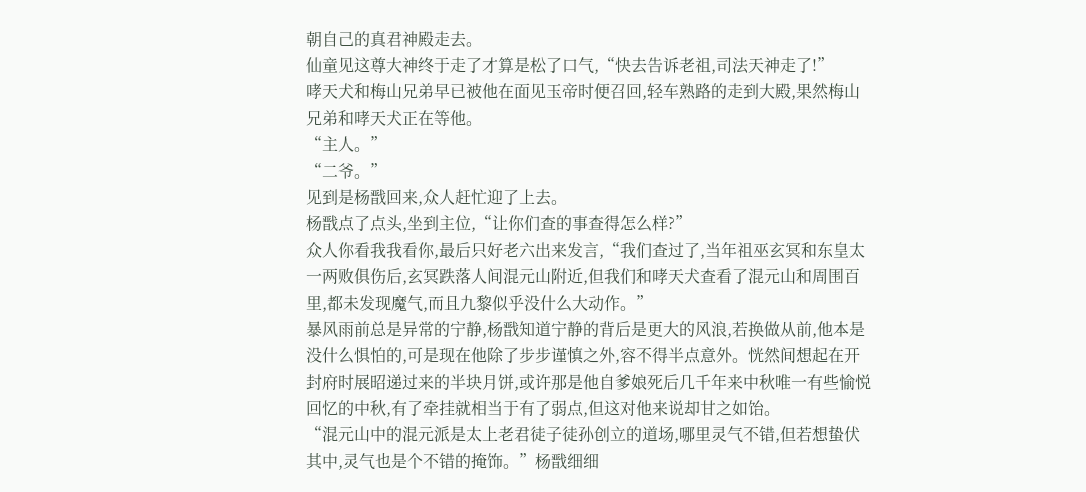朝自己的真君神殿走去。
仙童见这尊大神终于走了才算是松了口气,“快去告诉老祖,司法天神走了!”
哮天犬和梅山兄弟早已被他在面见玉帝时便召回,轻车熟路的走到大殿,果然梅山兄弟和哮天犬正在等他。
“主人。”
“二爷。”
见到是杨戬回来,众人赶忙迎了上去。
杨戬点了点头,坐到主位,“让你们查的事查得怎么样?”
众人你看我我看你,最后只好老六出来发言,“我们查过了,当年祖巫玄冥和东皇太一两败俱伤后,玄冥跌落人间混元山附近,但我们和哮天犬查看了混元山和周围百里,都未发现魔气,而且九黎似乎没什么大动作。”
暴风雨前总是异常的宁静,杨戬知道宁静的背后是更大的风浪,若换做从前,他本是没什么惧怕的,可是现在他除了步步谨慎之外,容不得半点意外。恍然间想起在开封府时展昭递过来的半块月饼,或许那是他自爹娘死后几千年来中秋唯一有些愉悦回忆的中秋,有了牵挂就相当于有了弱点,但这对他来说却甘之如饴。
“混元山中的混元派是太上老君徒子徒孙创立的道场,哪里灵气不错,但若想蛰伏其中,灵气也是个不错的掩饰。”杨戬细细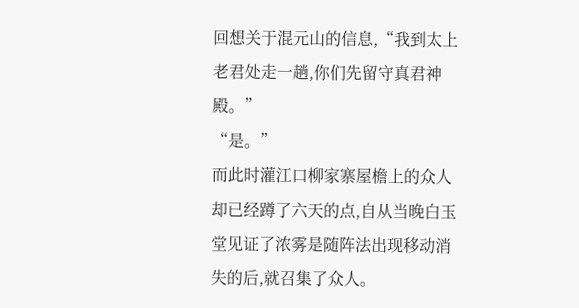回想关于混元山的信息,“我到太上老君处走一趟,你们先留守真君神殿。”
“是。”
而此时灌江口柳家寨屋檐上的众人却已经蹲了六天的点,自从当晚白玉堂见证了浓雾是随阵法出现移动消失的后,就召集了众人。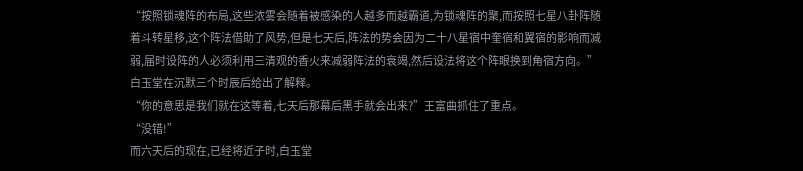“按照锁魂阵的布局,这些浓雾会随着被感染的人越多而越霸道,为锁魂阵的聚,而按照七星八卦阵随着斗转星移,这个阵法借助了风势,但是七天后,阵法的势会因为二十八星宿中奎宿和翼宿的影响而减弱,届时设阵的人必须利用三清观的香火来减弱阵法的衰竭,然后设法将这个阵眼换到角宿方向。”白玉堂在沉默三个时辰后给出了解释。
“你的意思是我们就在这等着,七天后那幕后黑手就会出来?”王富曲抓住了重点。
“没错!”
而六天后的现在,已经将近子时,白玉堂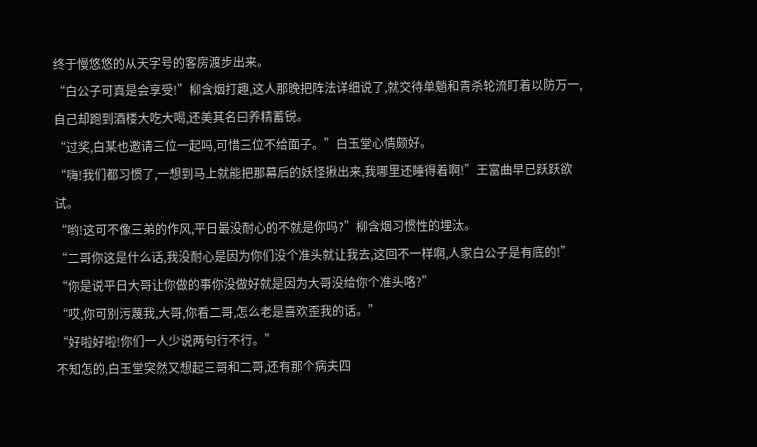终于慢悠悠的从天字号的客房渡步出来。
“白公子可真是会享受!”柳含烟打趣,这人那晚把阵法详细说了,就交待单魈和青杀轮流盯着以防万一,自己却跑到酒楼大吃大喝,还美其名曰养精蓄锐。
“过奖,白某也邀请三位一起吗,可惜三位不给面子。”白玉堂心情颇好。
“嗨!我们都习惯了,一想到马上就能把那幕后的妖怪揪出来,我哪里还睡得着啊!”王富曲早已跃跃欲试。
“哟!这可不像三弟的作风,平日最没耐心的不就是你吗?”柳含烟习惯性的埋汰。
“二哥你这是什么话,我没耐心是因为你们没个准头就让我去,这回不一样啊,人家白公子是有底的!”
“你是说平日大哥让你做的事你没做好就是因为大哥没给你个准头咯?”
“哎,你可别污蔑我,大哥,你看二哥,怎么老是喜欢歪我的话。”
“好啦好啦!你们一人少说两句行不行。”
不知怎的,白玉堂突然又想起三哥和二哥,还有那个病夫四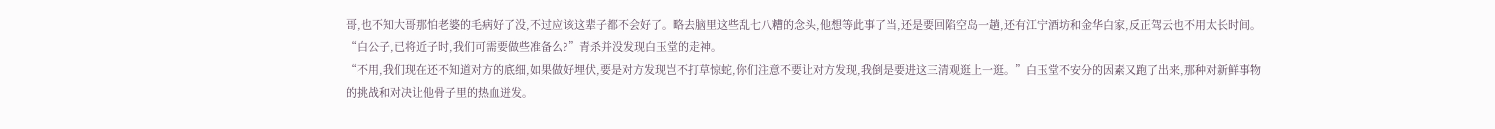哥,也不知大哥那怕老婆的毛病好了没,不过应该这辈子都不会好了。略去脑里这些乱七八糟的念头,他想等此事了当,还是要回陷空岛一趟,还有江宁酒坊和金华白家,反正驾云也不用太长时间。
“白公子,已将近子时,我们可需要做些准备么?”青杀并没发现白玉堂的走神。
“不用,我们现在还不知道对方的底细,如果做好埋伏,要是对方发现岂不打草惊蛇,你们注意不要让对方发现,我倒是要进这三清观逛上一逛。”白玉堂不安分的因素又跑了出来,那种对新鲜事物的挑战和对决让他骨子里的热血迸发。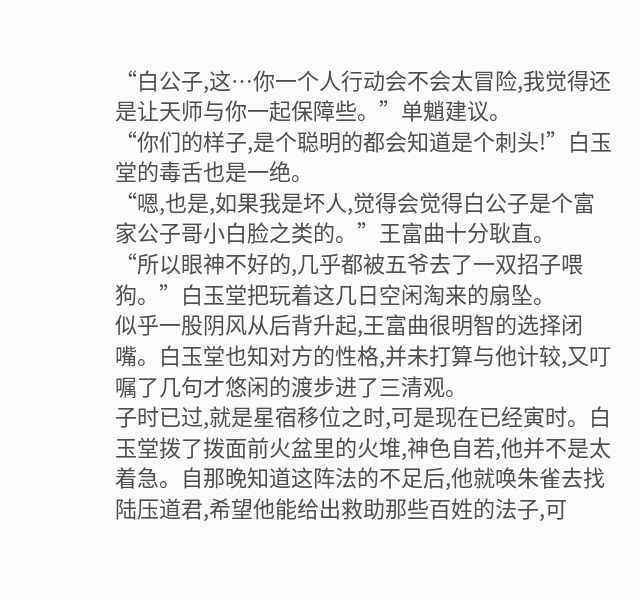“白公子,这…你一个人行动会不会太冒险,我觉得还是让天师与你一起保障些。”单魈建议。
“你们的样子,是个聪明的都会知道是个刺头!”白玉堂的毒舌也是一绝。
“嗯,也是,如果我是坏人,觉得会觉得白公子是个富家公子哥小白脸之类的。”王富曲十分耿直。
“所以眼神不好的,几乎都被五爷去了一双招子喂狗。”白玉堂把玩着这几日空闲淘来的扇坠。
似乎一股阴风从后背升起,王富曲很明智的选择闭嘴。白玉堂也知对方的性格,并未打算与他计较,又叮嘱了几句才悠闲的渡步进了三清观。
子时已过,就是星宿移位之时,可是现在已经寅时。白玉堂拨了拨面前火盆里的火堆,神色自若,他并不是太着急。自那晚知道这阵法的不足后,他就唤朱雀去找陆压道君,希望他能给出救助那些百姓的法子,可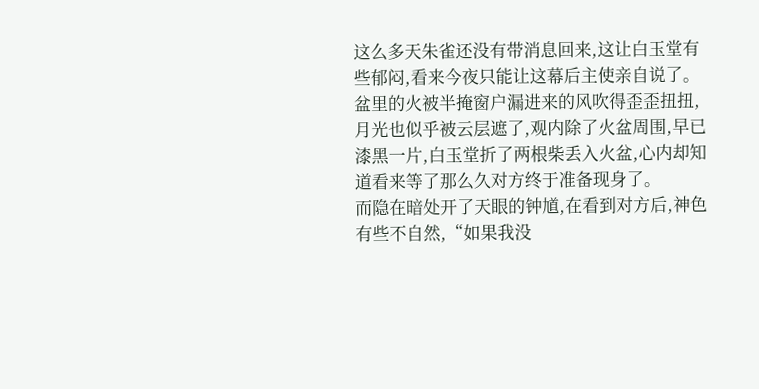这么多天朱雀还没有带消息回来,这让白玉堂有些郁闷,看来今夜只能让这幕后主使亲自说了。盆里的火被半掩窗户漏进来的风吹得歪歪扭扭,月光也似乎被云层遮了,观内除了火盆周围,早已漆黑一片,白玉堂折了两根柴丢入火盆,心内却知道看来等了那么久对方终于准备现身了。
而隐在暗处开了天眼的钟馗,在看到对方后,神色有些不自然,“如果我没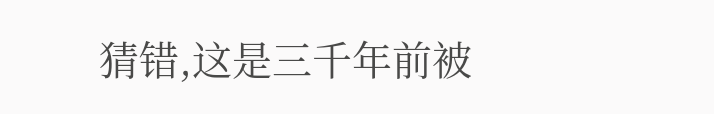猜错,这是三千年前被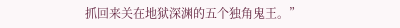抓回来关在地狱深渊的五个独角鬼王。”